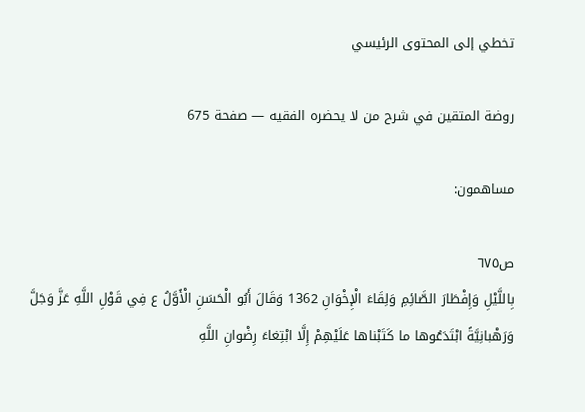تخطي إلى المحتوى الرئيسي

روضة المتقين في شرح من لا يحضره الفقيه — صفحة 675

مساهمون:

ص٦٧٥
بِاللَّيْلِ وَإِفْطَارَ الصَّائِمِ وَلِقَاءَ الْإِخْوَانِ 1362 وَقَالَ أَبُو الْحَسَنِ الْأَوَّلُ ع فِي قَوْلِ اللَّهِ عَزَّ وَجَلَّ
وَرَهْبانِيَّةً ابْتَدَعُوها ما كَتَبْناها عَلَيْهِمْ إِلَّا ابْتِغاءَ رِضْوانِ اللَّهِ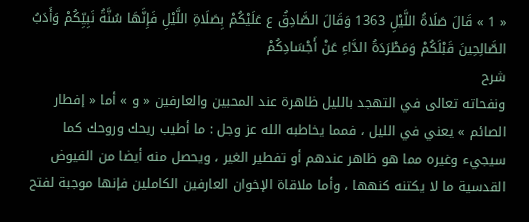« 1 » قَالَ صَلَاةُ اللَّيْلِ 1363 وَقَالَ الصَّادِقُ ع عَلَيْكُمْ بِصَلَاةِ اللَّيْلِ فَإِنَّهَا سُنَّةُ نَبِيِّكُمْ وَأَدَبُ الصَّالِحِينَ قَبْلَكُمْ وَمَطْرَدَةُ الدَّاءِ عَنْ أَجْسَادِكُمْ
شرح
ونفحاته تعالى في التهجد بالليل ظاهرة عند المحبين والعارفين « و » أما « إفطار الصائم » يعني في الليل ، فمما يخاطبه الله عز وجل : ما أطيب ريحك وروحك كما سيجيء وغيره مما هو ظاهر عندهم أو تفطير الغير ، ويحصل منه أيضا من الفيوض القدسية ما لا يكتنه كنهها ، وأما ملاقاة الإخوان العارفين الكاملين فإنها موجبة لفتح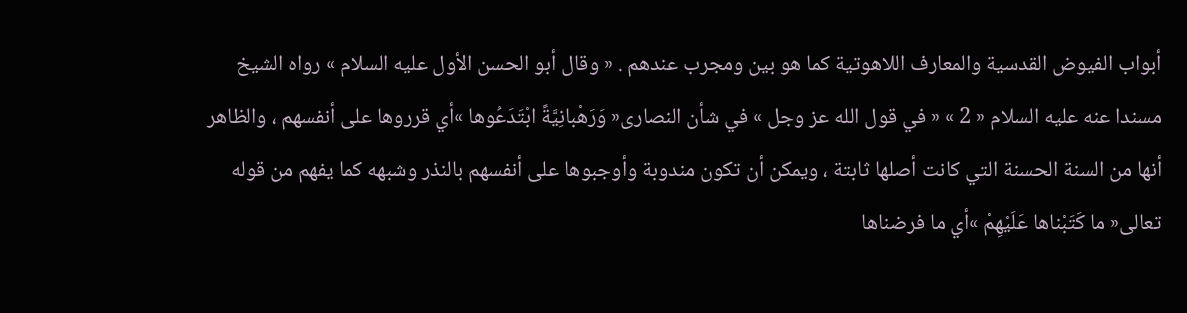أبواب الفيوض القدسية والمعارف اللاهوتية كما هو بين ومجرب عندهم . « وقال أبو الحسن الأول عليه السلام » رواه الشيخ مسندا عنه عليه السلام « 2 » « في قول الله عز وجل » في شأن النصارى« وَرَهْبانِيَّةً ابْتَدَعُوها »أي قرروها على أنفسهم ، والظاهر أنها من السنة الحسنة التي كانت أصلها ثابتة ، ويمكن أن تكون مندوبة وأوجبوها على أنفسهم بالنذر وشبهه كما يفهم من قوله تعالى« ما كَتَبْناها عَلَيْهِمْ »أي ما فرضناها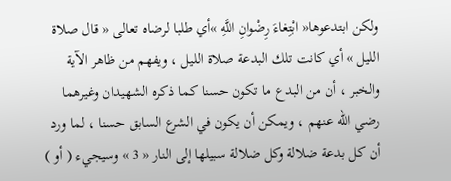ولكن ابتدعوها« ابْتِغاءَ رِضْوانِ اللَّهِ »أي طلبا لرضاه تعالى « قال صلاة الليل » أي كانت تلك البدعة صلاة الليل ، ويفهم من ظاهر الآية والخبر ، أن من البدع ما تكون حسنا كما ذكره الشهيدان وغيرهما رضي الله عنهم ، ويمكن أن يكون في الشرع السابق حسنا ، لما ورد أن كل بدعة ضلالة وكل ضلالة سبيلها إلى النار « 3 » وسيجيء ( أو )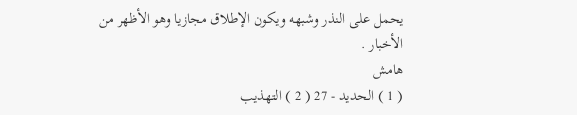يحمل على النذر وشبهه ويكون الإطلاق مجازيا وهو الأظهر من الأخبار .
هامش
( 1 ) الحديد - 27 ( 2 ) التهذيب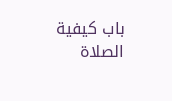باب كيفية الصلاة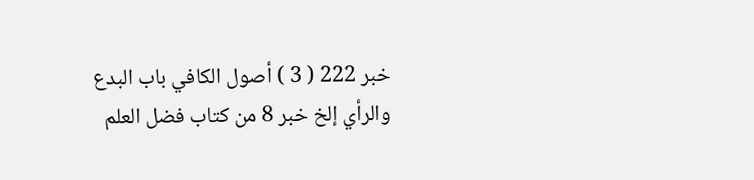خبر 222 ( 3 ) أصول الكافي باب البدع والرأي إلخ خبر 8 من كتاب فضل العلم